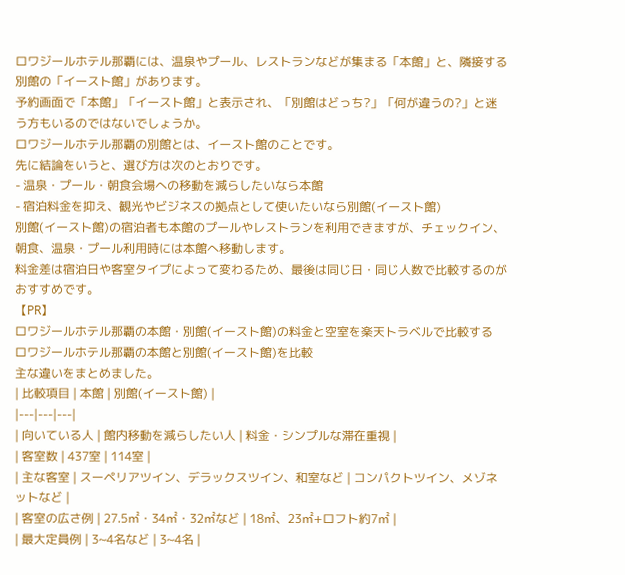ロワジールホテル那覇には、温泉やプール、レストランなどが集まる「本館」と、隣接する別館の「イースト館」があります。
予約画面で「本館」「イースト館」と表示され、「別館はどっち?」「何が違うの?」と迷う方もいるのではないでしょうか。
ロワジールホテル那覇の別館とは、イースト館のことです。
先に結論をいうと、選び方は次のとおりです。
- 温泉・プール・朝食会場への移動を減らしたいなら本館
- 宿泊料金を抑え、観光やビジネスの拠点として使いたいなら別館(イースト館)
別館(イースト館)の宿泊者も本館のプールやレストランを利用できますが、チェックイン、朝食、温泉・プール利用時には本館へ移動します。
料金差は宿泊日や客室タイプによって変わるため、最後は同じ日・同じ人数で比較するのがおすすめです。
【PR】
ロワジールホテル那覇の本館・別館(イースト館)の料金と空室を楽天トラベルで比較する
ロワジールホテル那覇の本館と別館(イースト館)を比較
主な違いをまとめました。
| 比較項目 | 本館 | 別館(イースト館) |
|---|---|---|
| 向いている人 | 館内移動を減らしたい人 | 料金・シンプルな滞在重視 |
| 客室数 | 437室 | 114室 |
| 主な客室 | スーペリアツイン、デラックスツイン、和室など | コンパクトツイン、メゾネットなど |
| 客室の広さ例 | 27.5㎡・34㎡・32㎡など | 18㎡、23㎡+ロフト約7㎡ |
| 最大定員例 | 3~4名など | 3~4名 |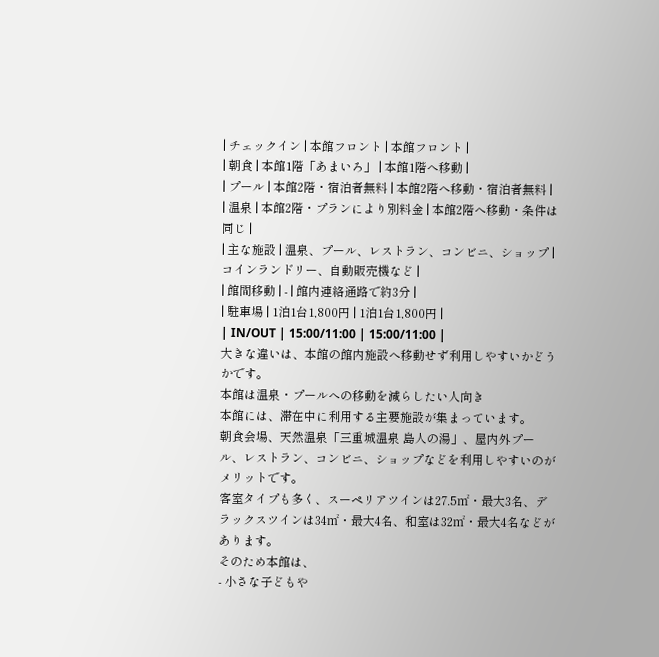| チェックイン | 本館フロント | 本館フロント |
| 朝食 | 本館1階「あまいろ」 | 本館1階へ移動 |
| プール | 本館2階・宿泊者無料 | 本館2階へ移動・宿泊者無料 |
| 温泉 | 本館2階・プランにより別料金 | 本館2階へ移動・条件は同じ |
| 主な施設 | 温泉、プール、レストラン、コンビニ、ショップ | コインランドリー、自動販売機など |
| 館間移動 | - | 館内連絡通路で約3分 |
| 駐車場 | 1泊1台1,800円 | 1泊1台1,800円 |
| IN/OUT | 15:00/11:00 | 15:00/11:00 |
大きな違いは、本館の館内施設へ移動せず利用しやすいかどうかです。
本館は温泉・プールへの移動を減らしたい人向き
本館には、滞在中に利用する主要施設が集まっています。
朝食会場、天然温泉「三重城温泉 島人の湯」、屋内外プール、レストラン、コンビニ、ショップなどを利用しやすいのがメリットです。
客室タイプも多く、スーペリアツインは27.5㎡・最大3名、デラックスツインは34㎡・最大4名、和室は32㎡・最大4名などがあります。
そのため本館は、
- 小さな子どもや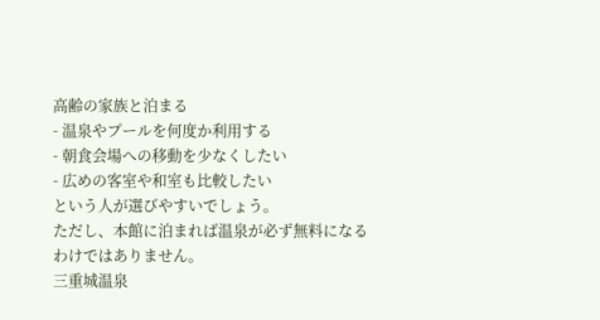高齢の家族と泊まる
- 温泉やプールを何度か利用する
- 朝食会場への移動を少なくしたい
- 広めの客室や和室も比較したい
という人が選びやすいでしょう。
ただし、本館に泊まれば温泉が必ず無料になるわけではありません。
三重城温泉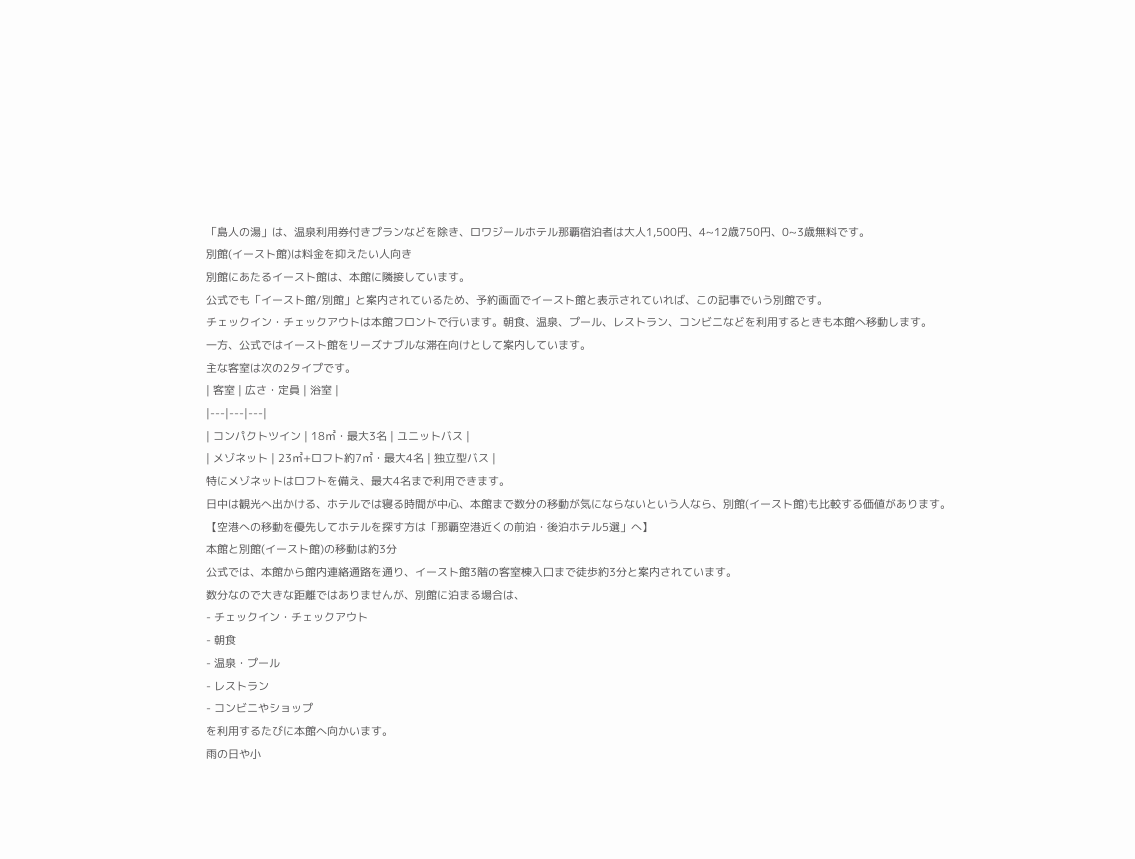「島人の湯」は、温泉利用券付きプランなどを除き、ロワジールホテル那覇宿泊者は大人1,500円、4~12歳750円、0~3歳無料です。
別館(イースト館)は料金を抑えたい人向き
別館にあたるイースト館は、本館に隣接しています。
公式でも「イースト館/別館」と案内されているため、予約画面でイースト館と表示されていれば、この記事でいう別館です。
チェックイン・チェックアウトは本館フロントで行います。朝食、温泉、プール、レストラン、コンビニなどを利用するときも本館へ移動します。
一方、公式ではイースト館をリーズナブルな滞在向けとして案内しています。
主な客室は次の2タイプです。
| 客室 | 広さ・定員 | 浴室 |
|---|---|---|
| コンパクトツイン | 18㎡・最大3名 | ユニットバス |
| メゾネット | 23㎡+ロフト約7㎡・最大4名 | 独立型バス |
特にメゾネットはロフトを備え、最大4名まで利用できます。
日中は観光へ出かける、ホテルでは寝る時間が中心、本館まで数分の移動が気にならないという人なら、別館(イースト館)も比較する価値があります。
【空港への移動を優先してホテルを探す方は「那覇空港近くの前泊・後泊ホテル5選」へ】
本館と別館(イースト館)の移動は約3分
公式では、本館から館内連絡通路を通り、イースト館3階の客室棟入口まで徒歩約3分と案内されています。
数分なので大きな距離ではありませんが、別館に泊まる場合は、
- チェックイン・チェックアウト
- 朝食
- 温泉・プール
- レストラン
- コンビニやショップ
を利用するたびに本館へ向かいます。
雨の日や小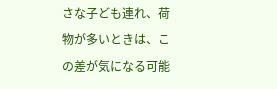さな子ども連れ、荷物が多いときは、この差が気になる可能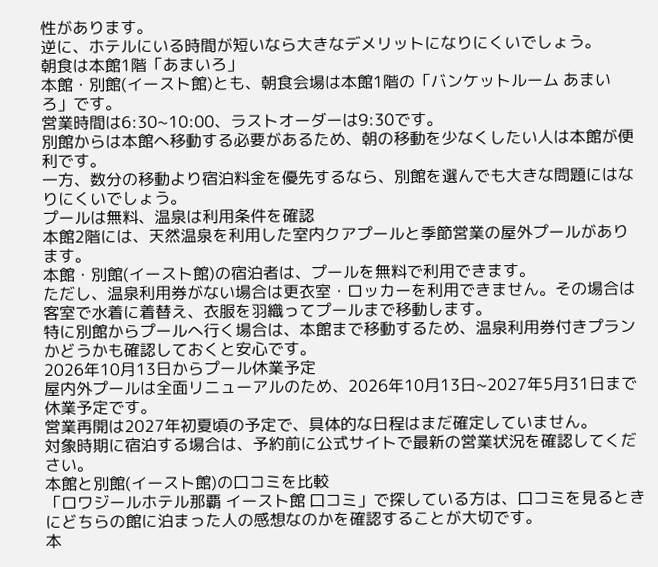性があります。
逆に、ホテルにいる時間が短いなら大きなデメリットになりにくいでしょう。
朝食は本館1階「あまいろ」
本館・別館(イースト館)とも、朝食会場は本館1階の「バンケットルーム あまいろ」です。
営業時間は6:30~10:00、ラストオーダーは9:30です。
別館からは本館へ移動する必要があるため、朝の移動を少なくしたい人は本館が便利です。
一方、数分の移動より宿泊料金を優先するなら、別館を選んでも大きな問題にはなりにくいでしょう。
プールは無料、温泉は利用条件を確認
本館2階には、天然温泉を利用した室内クアプールと季節営業の屋外プールがあります。
本館・別館(イースト館)の宿泊者は、プールを無料で利用できます。
ただし、温泉利用券がない場合は更衣室・ロッカーを利用できません。その場合は客室で水着に着替え、衣服を羽織ってプールまで移動します。
特に別館からプールへ行く場合は、本館まで移動するため、温泉利用券付きプランかどうかも確認しておくと安心です。
2026年10月13日からプール休業予定
屋内外プールは全面リニューアルのため、2026年10月13日~2027年5月31日まで休業予定です。
営業再開は2027年初夏頃の予定で、具体的な日程はまだ確定していません。
対象時期に宿泊する場合は、予約前に公式サイトで最新の営業状況を確認してください。
本館と別館(イースト館)の口コミを比較
「ロワジールホテル那覇 イースト館 口コミ」で探している方は、口コミを見るときにどちらの館に泊まった人の感想なのかを確認することが大切です。
本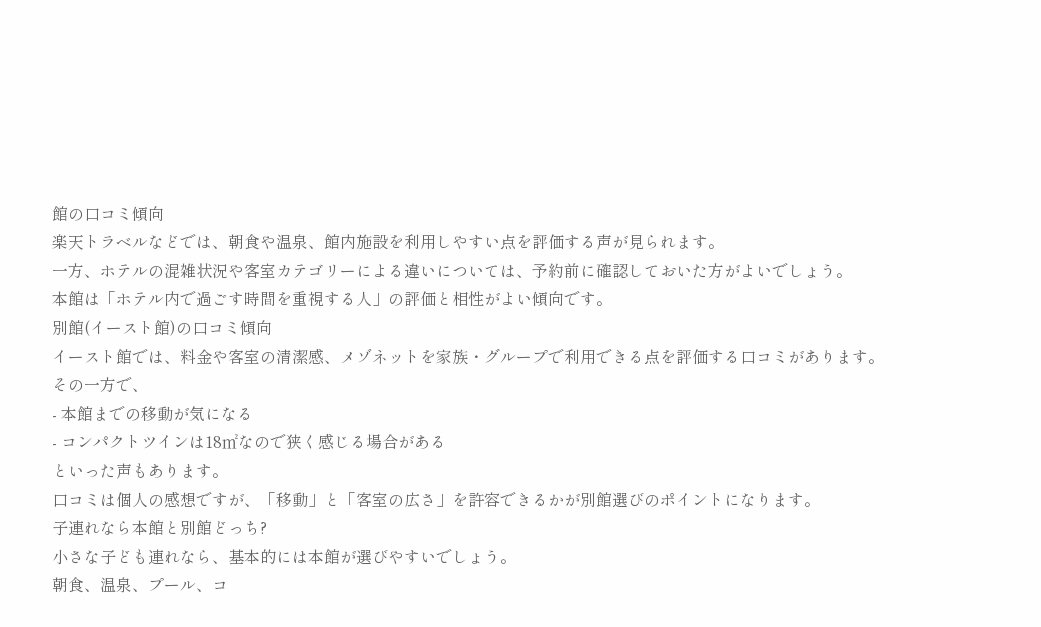館の口コミ傾向
楽天トラベルなどでは、朝食や温泉、館内施設を利用しやすい点を評価する声が見られます。
一方、ホテルの混雑状況や客室カテゴリーによる違いについては、予約前に確認しておいた方がよいでしょう。
本館は「ホテル内で過ごす時間を重視する人」の評価と相性がよい傾向です。
別館(イースト館)の口コミ傾向
イースト館では、料金や客室の清潔感、メゾネットを家族・グループで利用できる点を評価する口コミがあります。
その一方で、
- 本館までの移動が気になる
- コンパクトツインは18㎡なので狭く感じる場合がある
といった声もあります。
口コミは個人の感想ですが、「移動」と「客室の広さ」を許容できるかが別館選びのポイントになります。
子連れなら本館と別館どっち?
小さな子ども連れなら、基本的には本館が選びやすいでしょう。
朝食、温泉、プール、コ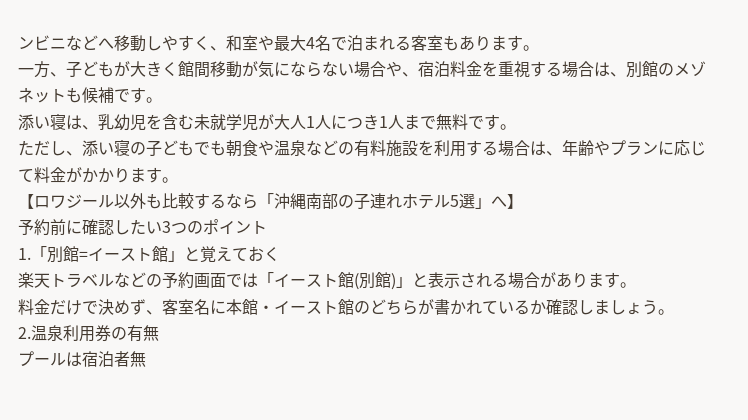ンビニなどへ移動しやすく、和室や最大4名で泊まれる客室もあります。
一方、子どもが大きく館間移動が気にならない場合や、宿泊料金を重視する場合は、別館のメゾネットも候補です。
添い寝は、乳幼児を含む未就学児が大人1人につき1人まで無料です。
ただし、添い寝の子どもでも朝食や温泉などの有料施設を利用する場合は、年齢やプランに応じて料金がかかります。
【ロワジール以外も比較するなら「沖縄南部の子連れホテル5選」へ】
予約前に確認したい3つのポイント
1.「別館=イースト館」と覚えておく
楽天トラベルなどの予約画面では「イースト館(別館)」と表示される場合があります。
料金だけで決めず、客室名に本館・イースト館のどちらが書かれているか確認しましょう。
2.温泉利用券の有無
プールは宿泊者無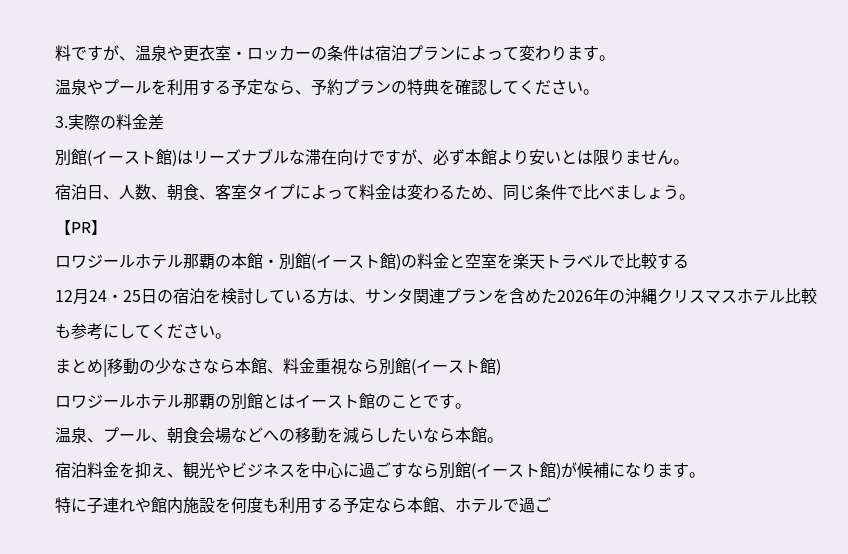料ですが、温泉や更衣室・ロッカーの条件は宿泊プランによって変わります。
温泉やプールを利用する予定なら、予約プランの特典を確認してください。
3.実際の料金差
別館(イースト館)はリーズナブルな滞在向けですが、必ず本館より安いとは限りません。
宿泊日、人数、朝食、客室タイプによって料金は変わるため、同じ条件で比べましょう。
【PR】
ロワジールホテル那覇の本館・別館(イースト館)の料金と空室を楽天トラベルで比較する
12月24・25日の宿泊を検討している方は、サンタ関連プランを含めた2026年の沖縄クリスマスホテル比較も参考にしてください。
まとめ|移動の少なさなら本館、料金重視なら別館(イースト館)
ロワジールホテル那覇の別館とはイースト館のことです。
温泉、プール、朝食会場などへの移動を減らしたいなら本館。
宿泊料金を抑え、観光やビジネスを中心に過ごすなら別館(イースト館)が候補になります。
特に子連れや館内施設を何度も利用する予定なら本館、ホテルで過ご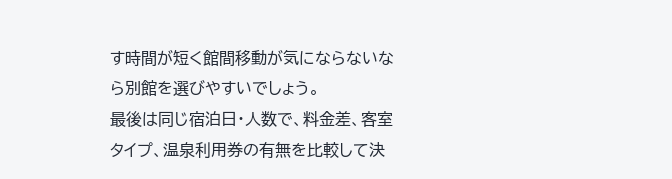す時間が短く館間移動が気にならないなら別館を選びやすいでしょう。
最後は同じ宿泊日・人数で、料金差、客室タイプ、温泉利用券の有無を比較して決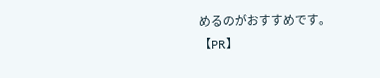めるのがおすすめです。
【PR】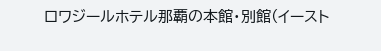ロワジールホテル那覇の本館・別館(イースト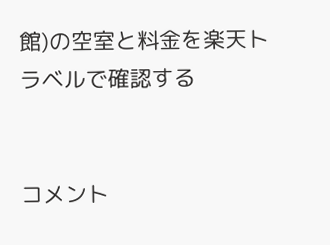館)の空室と料金を楽天トラベルで確認する


コメント